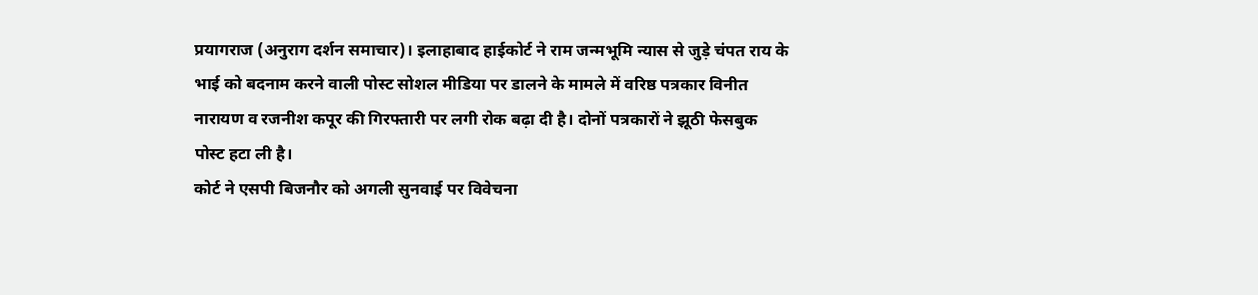प्रयागराज (अनुराग दर्शन समाचार)। इलाहाबाद हाईकोर्ट ने राम जन्मभूमि न्यास से जुड़े चंपत राय के भाई को बदनाम करने वाली पोस्ट सोशल मीडिया पर डालने के मामले में वरिष्ठ पत्रकार विनीत नारायण व रजनीश कपूर की गिरफ्तारी पर लगी रोक बढ़ा दी है। दोनों पत्रकारों ने झूठी फेसबुक पोस्ट हटा ली है।
कोर्ट ने एसपी बिजनौर को अगली सुनवाई पर विवेचना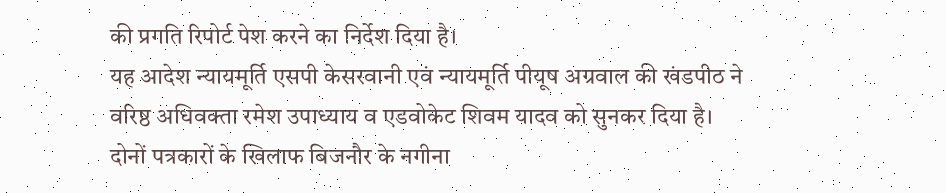की प्रगति रिपोर्ट पेश करने का निर्देश दिया है।
यह आदेश न्यायमूर्ति एसपी केसरवानी एवं न्यायमूर्ति पीयूष अग्रवाल की खंडपीठ ने वरिष्ठ अधिवक्ता रमेश उपाध्याय व एडवोकेट शिवम यादव को सुनकर दिया है।
दोनों पत्रकारों के खिलाफ बिजनौर के नगीना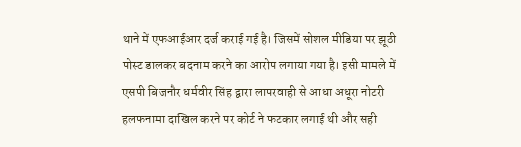थाने में एफआईआर दर्ज कराई गई है। जिसमें सोशल मीडिया पर झूठी पोस्ट डालकर बदनाम करने का आरोप लगाया गया है। इसी मामले में एसपी बिजनौर धर्मवीर सिंह द्वारा लापरवाही से आधा अधूरा नोटरी हलफनामा दाखिल करने पर कोर्ट ने फटकार लगाई थी और सही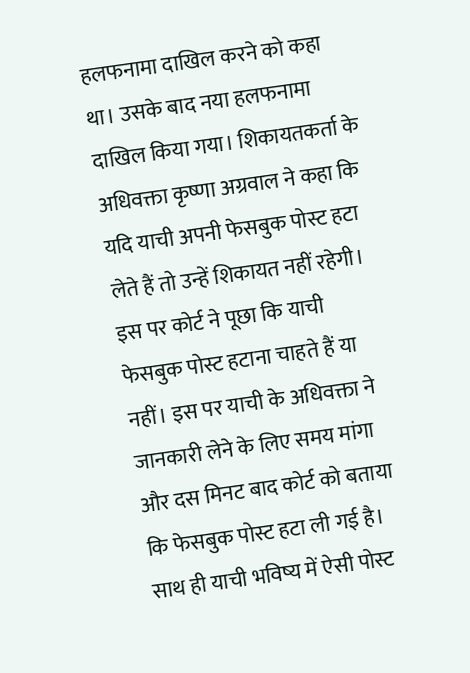हलफनामा दाखिल करने को कहा था। उसके बाद नया हलफनामा दाखिल किया गया। शिकायतकर्ता के अधिवक्ता कृष्णा अग्रवाल ने कहा कि यदि याची अपनी फेसबुक पोस्ट हटा लेते हैं तो उन्हें शिकायत नहीं रहेगी। इस पर कोर्ट ने पूछा कि याची फेसबुक पोस्ट हटाना चाहते हैं या नहीं। इस पर याची के अधिवक्ता ने जानकारी लेने के लिए समय मांगा और दस मिनट बाद कोर्ट को बताया कि फेसबुक पोस्ट हटा ली गई है। साथ ही याची भविष्य में ऐसी पोस्ट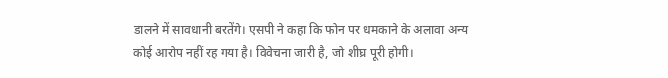डालने में सावधानी बरतेंगे। एसपी ने कहा कि फोन पर धमकाने के अलावा अन्य कोई आरोप नहीं रह गया है। विवेचना जारी है, जो शीघ्र पूरी होगी।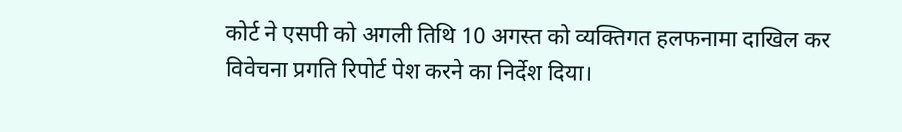कोर्ट ने एसपी को अगली तिथि 10 अगस्त को व्यक्तिगत हलफनामा दाखिल कर विवेचना प्रगति रिपोर्ट पेश करने का निर्देश दिया।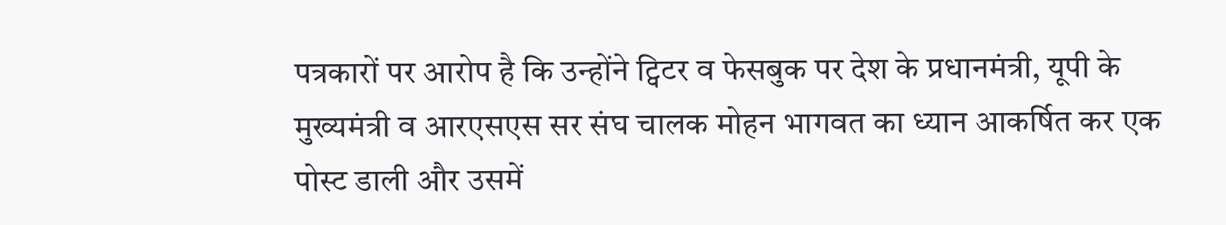पत्रकारों पर आरोप है कि उन्होंने ट्विटर व फेसबुक पर देश के प्रधानमंत्री, यूपी के मुख्यमंत्री व आरएसएस सर संघ चालक मोहन भागवत का ध्यान आकर्षित कर एक पोस्ट डाली और उसमें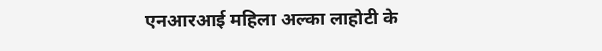एनआरआई महिला अल्का लाहोटी के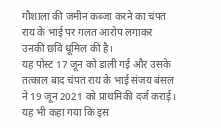गौशाला की जमीन कब्जा करने का चंपत राय के भाई पर गलत आरोप लगाकर उनकी छवि धूमिल की है।
यह पोस्ट 17 जून को डाली गई और उसके तत्काल बाद चंपत राय के भाई संजय बंसल ने 19 जून 2021 को प्राथमिकी दर्ज कराई। यह भी कहा गया कि इस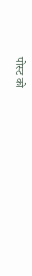पोस्ट को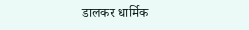डालकर धार्मिक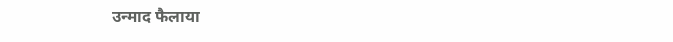उन्माद फैलाया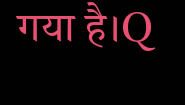गया है।Q